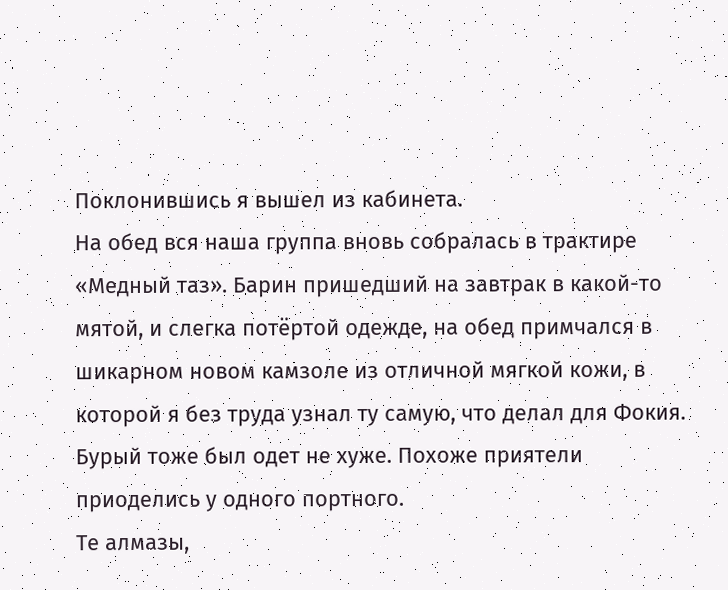Поклонившись я вышел из кабинета.
На обед вся наша группа вновь собралась в трактире «Медный таз». Барин пришедший на завтрак в какой-то мятой, и слегка потёртой одежде, на обед примчался в шикарном новом камзоле из отличной мягкой кожи, в которой я без труда узнал ту самую, что делал для Фокия. Бурый тоже был одет не хуже. Похоже приятели приоделись у одного портного.
Те алмазы,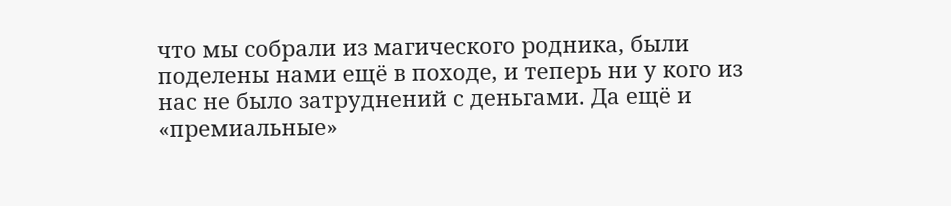что мы собрали из магического родника, были поделены нами ещё в походе, и теперь ни у кого из нас не было затруднений с деньгами. Да ещё и «премиальные»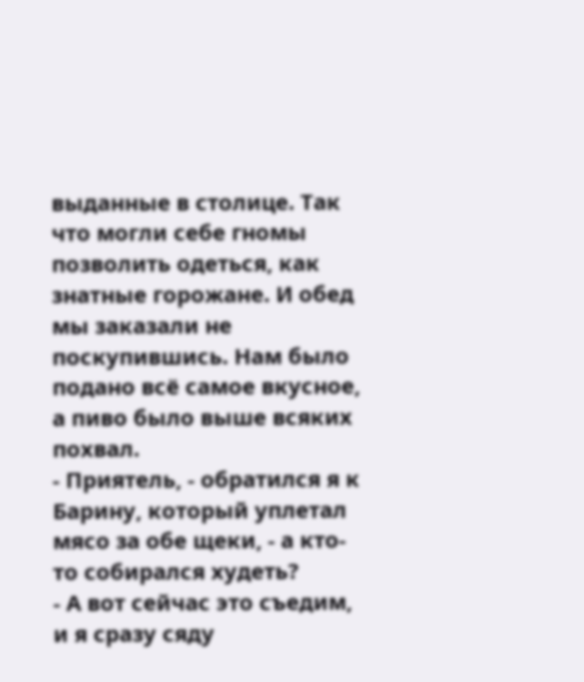выданные в столице. Так что могли себе гномы позволить одеться, как знатные горожане. И обед мы заказали не поскупившись. Нам было подано всё самое вкусное, а пиво было выше всяких похвал.
- Приятель, - обратился я к Барину, который уплетал мясо за обе щеки, - а кто-то собирался худеть?
- А вот сейчас это съедим, и я сразу сяду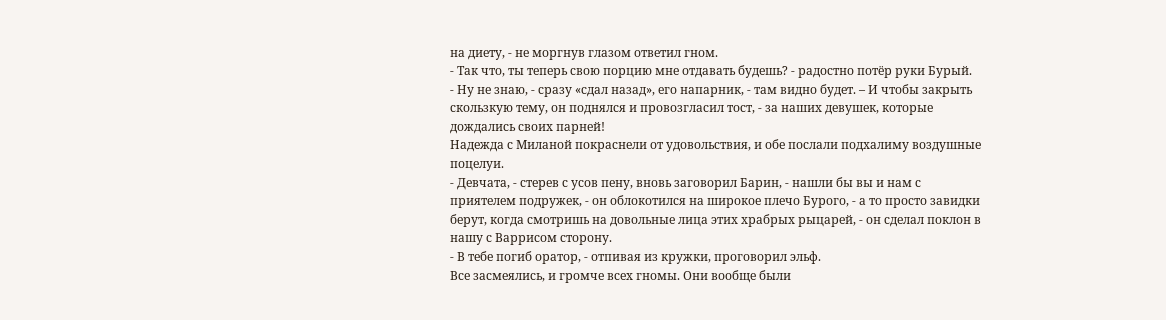на диету, - не моргнув глазом ответил гном.
- Так что, ты теперь свою порцию мне отдавать будешь? - радостно потёр руки Бурый.
- Ну не знаю, - сразу «сдал назад», его напарник, - там видно будет. – И чтобы закрыть скользкую тему, он поднялся и провозгласил тост, - за наших девушек, которые дождались своих парней!
Надежда с Миланой покраснели от удовольствия, и обе послали подхалиму воздушные поцелуи.
- Девчата, - стерев с усов пену, вновь заговорил Барин, - нашли бы вы и нам с приятелем подружек, - он облокотился на широкое плечо Бурого, - а то просто завидки берут, когда смотришь на довольные лица этих храбрых рыцарей, - он сделал поклон в нашу с Варрисом сторону.
- В тебе погиб оратор, - отпивая из кружки, проговорил эльф.
Все засмеялись, и громче всех гномы. Они вообще были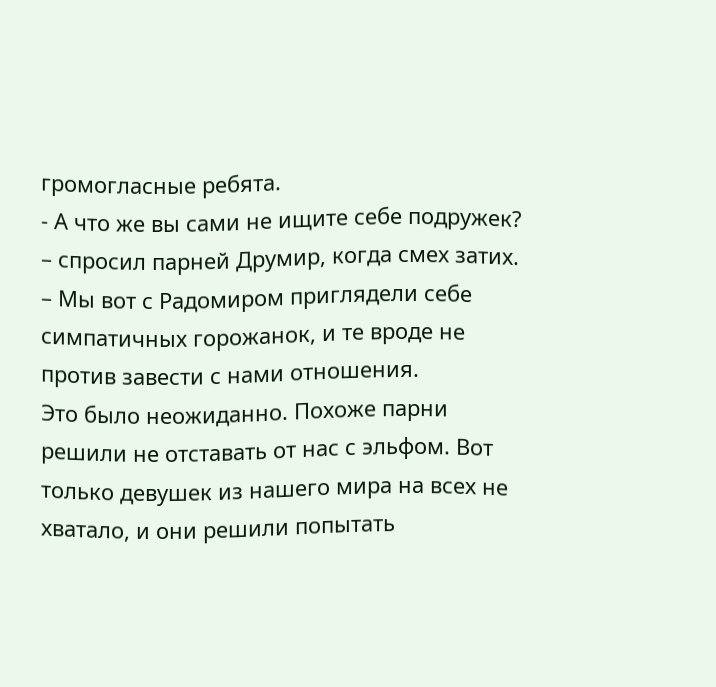громогласные ребята.
- А что же вы сами не ищите себе подружек? – спросил парней Друмир, когда смех затих. – Мы вот с Радомиром приглядели себе симпатичных горожанок, и те вроде не против завести с нами отношения.
Это было неожиданно. Похоже парни решили не отставать от нас с эльфом. Вот только девушек из нашего мира на всех не хватало, и они решили попытать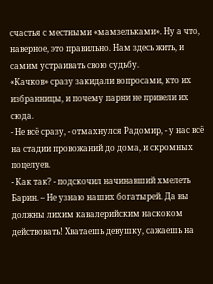счастья с местными «мамзельками». Ну а что, наверное, это правильно. Нам здесь жить, и самим устраивать свою судьбу.
«Качков» сразу закидали вопросами, кто их избранницы, и почему парни не привели их сюда.
- Не всё сразу, - отмахнулся Радомир, - у нас всё на стадии провожаний до дома, и скромных поцелуев.
- Как так? - подскочил начинавший хмелеть Барин. – Не узнаю наших богатырей. Да вы должны лихим кавалерийским наскоком действовать! Хватаешь девушку, сажаешь на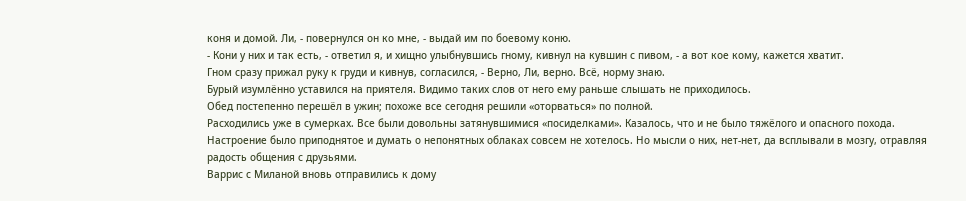коня и домой. Ли, - повернулся он ко мне, - выдай им по боевому коню.
- Кони у них и так есть, - ответил я, и хищно улыбнувшись гному, кивнул на кувшин с пивом, - а вот кое кому, кажется хватит.
Гном сразу прижал руку к груди и кивнув, согласился, - Верно, Ли, верно. Всё, норму знаю.
Бурый изумлённо уставился на приятеля. Видимо таких слов от него ему раньше слышать не приходилось.
Обед постепенно перешёл в ужин; похоже все сегодня решили «оторваться» по полной.
Расходились уже в сумерках. Все были довольны затянувшимися «посиделками». Казалось, что и не было тяжёлого и опасного похода. Настроение было приподнятое и думать о непонятных облаках совсем не хотелось. Но мысли о них, нет-нет, да всплывали в мозгу, отравляя радость общения с друзьями.
Варрис с Миланой вновь отправились к дому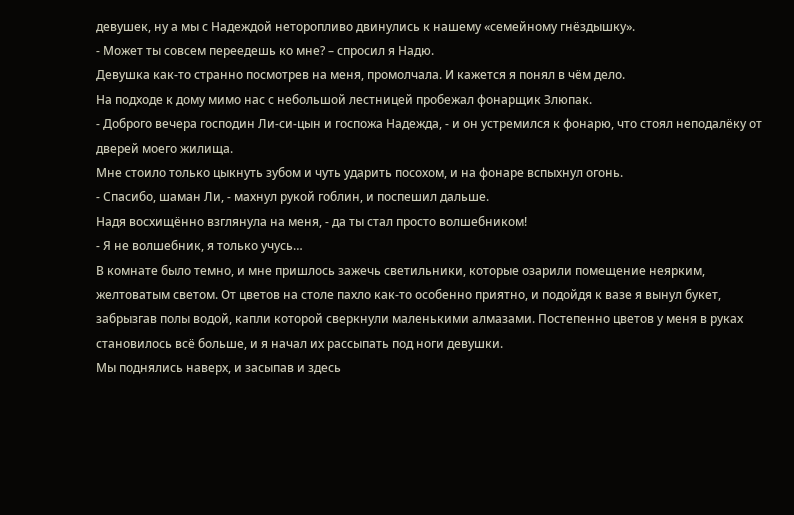девушек, ну а мы с Надеждой неторопливо двинулись к нашему «семейному гнёздышку».
- Может ты совсем переедешь ко мне? – спросил я Надю.
Девушка как-то странно посмотрев на меня, промолчала. И кажется я понял в чём дело.
На подходе к дому мимо нас с небольшой лестницей пробежал фонарщик Злюпак.
- Доброго вечера господин Ли-си-цын и госпожа Надежда, - и он устремился к фонарю, что стоял неподалёку от дверей моего жилища.
Мне стоило только цыкнуть зубом и чуть ударить посохом, и на фонаре вспыхнул огонь.
- Спасибо, шаман Ли, - махнул рукой гоблин, и поспешил дальше.
Надя восхищённо взглянула на меня, - да ты стал просто волшебником!
- Я не волшебник, я только учусь…
В комнате было темно, и мне пришлось зажечь светильники, которые озарили помещение неярким, желтоватым светом. От цветов на столе пахло как-то особенно приятно, и подойдя к вазе я вынул букет, забрызгав полы водой, капли которой сверкнули маленькими алмазами. Постепенно цветов у меня в руках становилось всё больше, и я начал их рассыпать под ноги девушки.
Мы поднялись наверх, и засыпав и здесь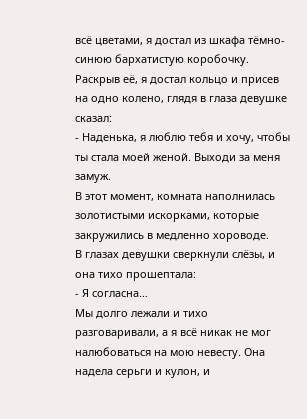всё цветами, я достал из шкафа тёмно-синюю бархатистую коробочку. Раскрыв её, я достал кольцо и присев на одно колено, глядя в глаза девушке сказал:
- Наденька, я люблю тебя и хочу, чтобы ты стала моей женой. Выходи за меня замуж.
В этот момент, комната наполнилась золотистыми искорками, которые закружились в медленно хороводе.
В глазах девушки сверкнули слёзы, и она тихо прошептала:
- Я согласна…
Мы долго лежали и тихо разговаривали, а я всё никак не мог налюбоваться на мою невесту. Она надела серьги и кулон, и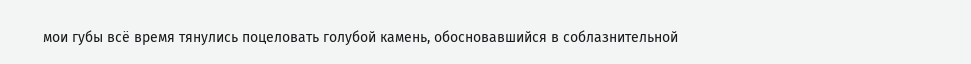мои губы всё время тянулись поцеловать голубой камень, обосновавшийся в соблазнительной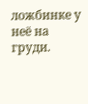ложбинке у неё на груди.